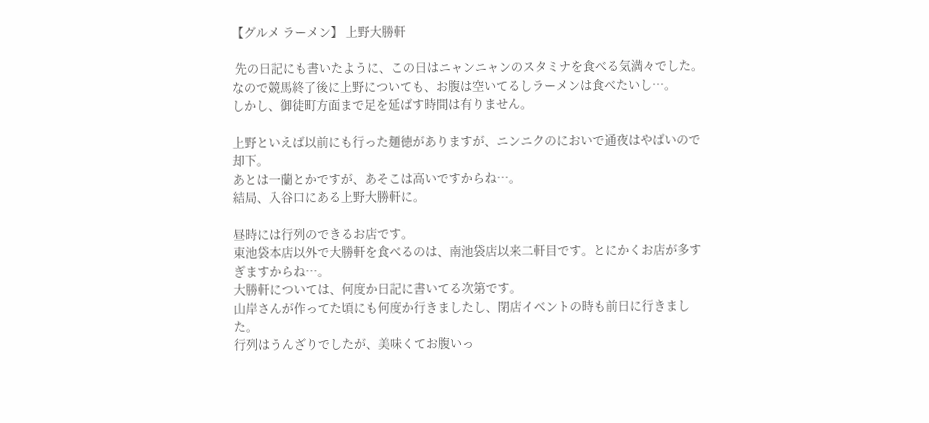【グルメ ラーメン】 上野大勝軒

 先の日記にも書いたように、この日はニャンニャンのスタミナを食べる気満々でした。
なので競馬終了後に上野についても、お腹は空いてるしラーメンは食べたいし…。
しかし、御徒町方面まで足を延ばす時間は有りません。

上野といえば以前にも行った麺徳がありますが、ニンニクのにおいで通夜はやばいので却下。
あとは一蘭とかですが、あそこは高いですからね…。
結局、入谷口にある上野大勝軒に。

昼時には行列のできるお店です。
東池袋本店以外で大勝軒を食べるのは、南池袋店以来二軒目です。とにかくお店が多すぎますからね…。
大勝軒については、何度か日記に書いてる次第です。
山岸さんが作ってた頃にも何度か行きましたし、閉店イベントの時も前日に行きました。
行列はうんざりでしたが、美味くてお腹いっ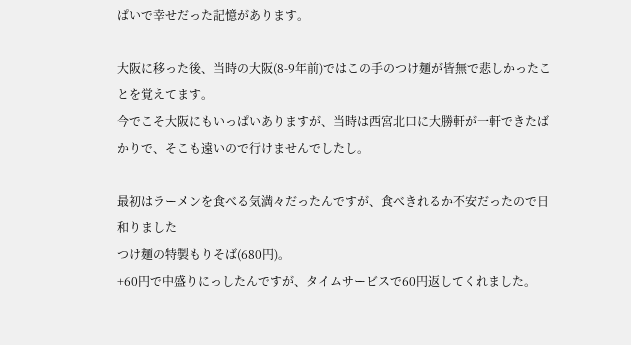ぱいで幸せだった記憶があります。

大阪に移った後、当時の大阪(8-9年前)ではこの手のつけ麺が皆無で悲しかったことを覚えてます。
今でこそ大阪にもいっぱいありますが、当時は西宮北口に大勝軒が一軒できたばかりで、そこも遠いので行けませんでしたし。

最初はラーメンを食べる気満々だったんですが、食べきれるか不安だったので日和りました
つけ麺の特製もりそば(680円)。
+60円で中盛りにっしたんですが、タイムサービスで60円返してくれました。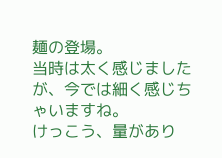麺の登場。
当時は太く感じましたが、今では細く感じちゃいますね。
けっこう、量があり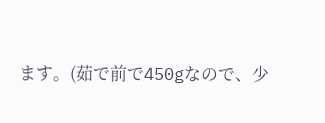ます。(茹で前で450gなので、少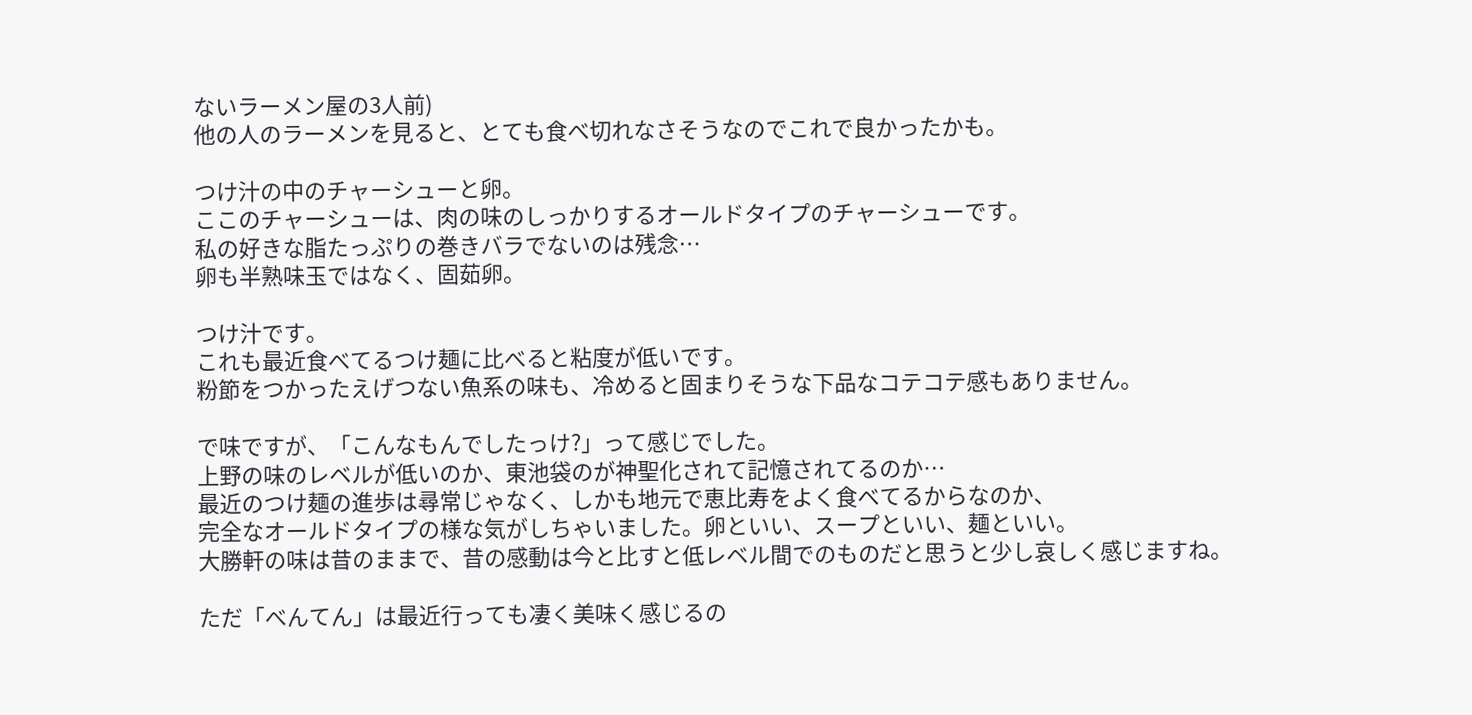ないラーメン屋の3人前)
他の人のラーメンを見ると、とても食べ切れなさそうなのでこれで良かったかも。

つけ汁の中のチャーシューと卵。
ここのチャーシューは、肉の味のしっかりするオールドタイプのチャーシューです。
私の好きな脂たっぷりの巻きバラでないのは残念…
卵も半熟味玉ではなく、固茹卵。

つけ汁です。
これも最近食べてるつけ麺に比べると粘度が低いです。
粉節をつかったえげつない魚系の味も、冷めると固まりそうな下品なコテコテ感もありません。

で味ですが、「こんなもんでしたっけ?」って感じでした。
上野の味のレベルが低いのか、東池袋のが神聖化されて記憶されてるのか…
最近のつけ麺の進歩は尋常じゃなく、しかも地元で恵比寿をよく食べてるからなのか、
完全なオールドタイプの様な気がしちゃいました。卵といい、スープといい、麺といい。
大勝軒の味は昔のままで、昔の感動は今と比すと低レベル間でのものだと思うと少し哀しく感じますね。

ただ「べんてん」は最近行っても凄く美味く感じるの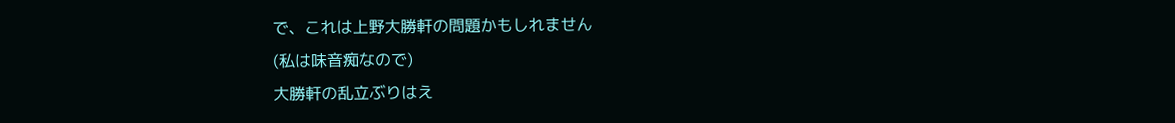で、これは上野大勝軒の問題かもしれません
(私は味音痴なので)
大勝軒の乱立ぶりはえ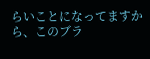らいことになってますから、このブラ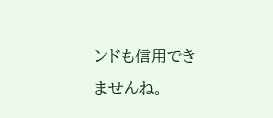ンドも信用できませんね。